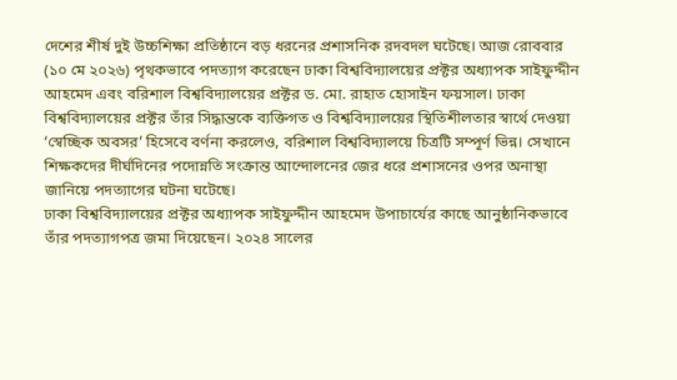দেশের শীর্ষ দুই উচ্চশিক্ষা প্রতিষ্ঠানে বড় ধরনের প্রশাসনিক রদবদল ঘটেছে। আজ রোববার (১০ মে ২০২৬) পৃথকভাবে পদত্যাগ করেছেন ঢাকা বিশ্ববিদ্যালয়ের প্রক্টর অধ্যাপক সাইফুদ্দীন আহমেদ এবং বরিশাল বিশ্ববিদ্যালয়ের প্রক্টর ড. মো. রাহাত হোসাইন ফয়সাল। ঢাকা বিশ্ববিদ্যালয়ের প্রক্টর তাঁর সিদ্ধান্তকে ব্যক্তিগত ও বিশ্ববিদ্যালয়ের স্থিতিশীলতার স্বার্থে দেওয়া ‘স্বেচ্ছিক অবসর’ হিসেবে বর্ণনা করলেও, বরিশাল বিশ্ববিদ্যালয়ে চিত্রটি সম্পূর্ণ ভিন্ন। সেখানে শিক্ষকদের দীর্ঘদিনের পদোন্নতি সংক্রান্ত আন্দোলনের জের ধরে প্রশাসনের ওপর অনাস্থা জানিয়ে পদত্যাগের ঘটনা ঘটেছে।
ঢাকা বিশ্ববিদ্যালয়ের প্রক্টর অধ্যাপক সাইফুদ্দীন আহমেদ উপাচার্যের কাছে আনুষ্ঠানিকভাবে তাঁর পদত্যাগপত্র জমা দিয়েছেন। ২০২৪ সালের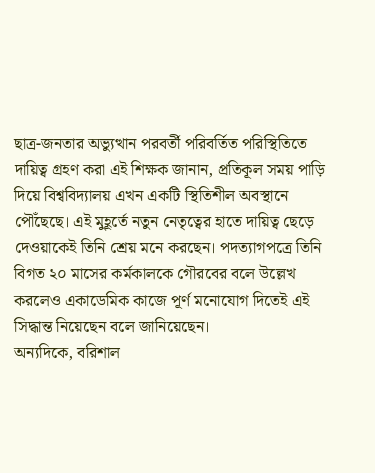ছাত্র-জনতার অভ্যুত্থান পরবর্তী পরিবর্তিত পরিস্থিতিতে দায়িত্ব গ্রহণ করা এই শিক্ষক জানান, প্রতিকূল সময় পাড়ি দিয়ে বিশ্ববিদ্যালয় এখন একটি স্থিতিশীল অবস্থানে পৌঁছেছে। এই মুহূর্তে নতুন নেতৃত্বের হাতে দায়িত্ব ছেড়ে দেওয়াকেই তিনি শ্রেয় মনে করছেন। পদত্যাগপত্রে তিনি বিগত ২০ মাসের কর্মকালকে গৌরবের বলে উল্লেখ করলেও একাডেমিক কাজে পূর্ণ মনোযোগ দিতেই এই সিদ্ধান্ত নিয়েছেন বলে জানিয়েছেন।
অন্যদিকে, বরিশাল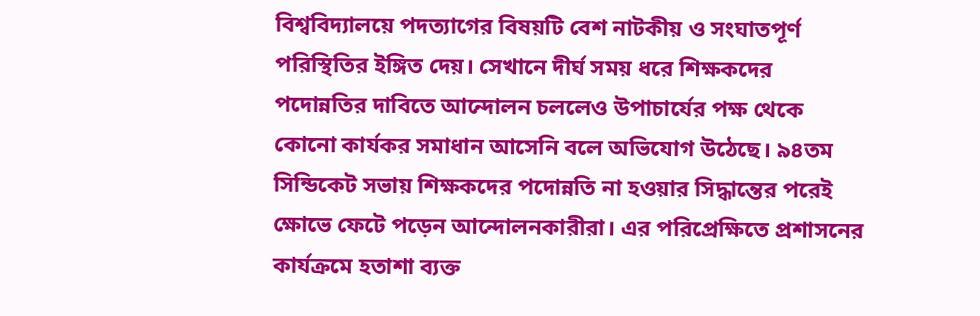বিশ্ববিদ্যালয়ে পদত্যাগের বিষয়টি বেশ নাটকীয় ও সংঘাতপূর্ণ পরিস্থিতির ইঙ্গিত দেয়। সেখানে দীর্ঘ সময় ধরে শিক্ষকদের পদোন্নতির দাবিতে আন্দোলন চললেও উপাচার্যের পক্ষ থেকে কোনো কার্যকর সমাধান আসেনি বলে অভিযোগ উঠেছে। ৯৪তম সিন্ডিকেট সভায় শিক্ষকদের পদোন্নতি না হওয়ার সিদ্ধান্তের পরেই ক্ষোভে ফেটে পড়েন আন্দোলনকারীরা। এর পরিপ্রেক্ষিতে প্রশাসনের কার্যক্রমে হতাশা ব্যক্ত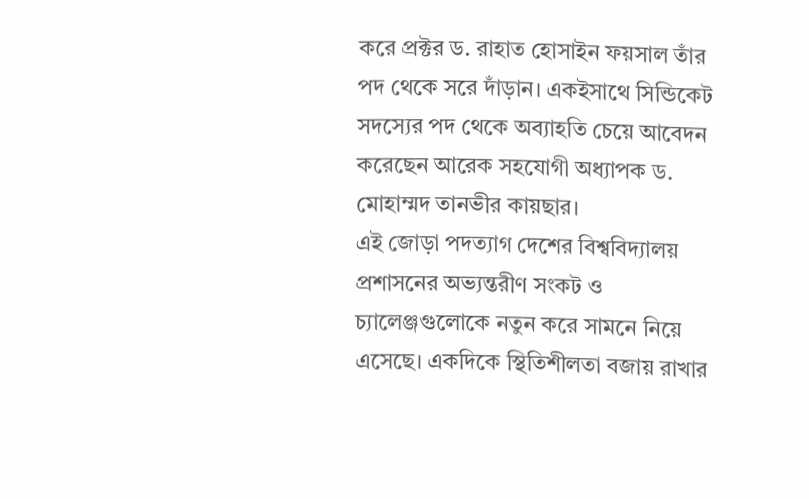করে প্রক্টর ড. রাহাত হোসাইন ফয়সাল তাঁর পদ থেকে সরে দাঁড়ান। একইসাথে সিন্ডিকেট সদস্যের পদ থেকে অব্যাহতি চেয়ে আবেদন করেছেন আরেক সহযোগী অধ্যাপক ড. মোহাম্মদ তানভীর কায়ছার।
এই জোড়া পদত্যাগ দেশের বিশ্ববিদ্যালয় প্রশাসনের অভ্যন্তরীণ সংকট ও চ্যালেঞ্জগুলোকে নতুন করে সামনে নিয়ে এসেছে। একদিকে স্থিতিশীলতা বজায় রাখার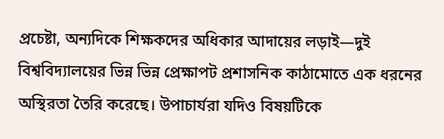প্রচেষ্টা, অন্যদিকে শিক্ষকদের অধিকার আদায়ের লড়াই—দুই বিশ্ববিদ্যালয়ের ভিন্ন ভিন্ন প্রেক্ষাপট প্রশাসনিক কাঠামোতে এক ধরনের অস্থিরতা তৈরি করেছে। উপাচার্যরা যদিও বিষয়টিকে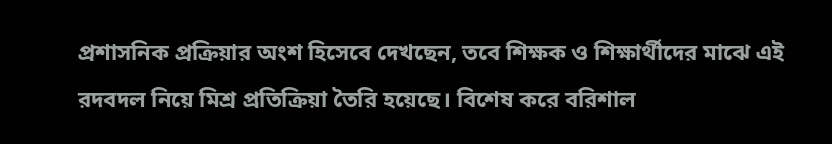প্রশাসনিক প্রক্রিয়ার অংশ হিসেবে দেখছেন, তবে শিক্ষক ও শিক্ষার্থীদের মাঝে এই রদবদল নিয়ে মিশ্র প্রতিক্রিয়া তৈরি হয়েছে। বিশেষ করে বরিশাল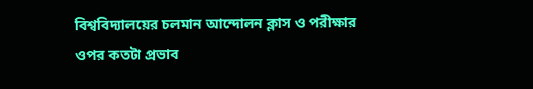বিশ্ববিদ্যালয়ের চলমান আন্দোলন ক্লাস ও পরীক্ষার ওপর কতটা প্রভাব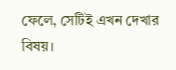ফেলে, সেটিই এখন দেখার বিষয়।